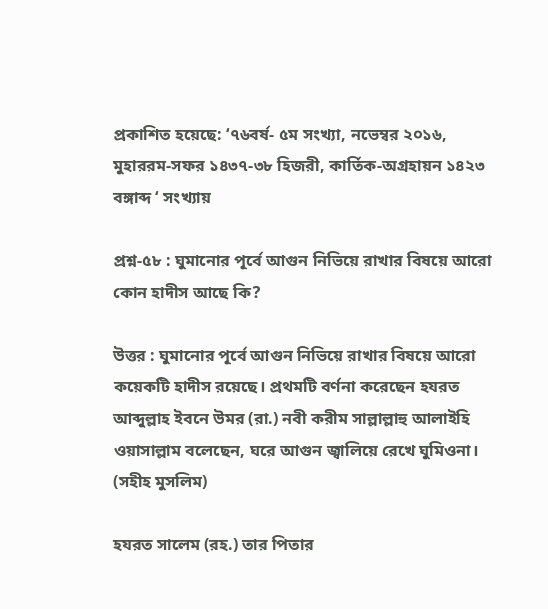প্রকাশিত হয়েছে: ‘৭৬বর্ষ- ৫ম সংখ্যা, নভেম্বর ২০১৬, মুহাররম-সফর ১৪৩৭-৩৮ হিজরী, কার্তিক-অগ্রহায়ন ১৪২৩ বঙ্গাব্দ ‘ সংখ্যায়

প্রশ্ন-৫৮ : ঘুমানোর পূর্বে আগুন নিভিয়ে রাখার বিষয়ে আরো কোন হাদীস আছে কি?

উত্তর : ঘুমানোর পূর্বে আগুন নিভিয়ে রাখার বিষয়ে আরো কয়েকটি হাদীস রয়েছে। প্রথমটি বর্ণনা করেছেন হযরত আব্দুল্লাহ ইবনে উমর (রা.) নবী করীম সাল্লাল্লাহু আলাইহি ওয়াসাল্লাম বলেছেন, ঘরে আগুন জ্বালিয়ে রেখে ঘুমিওনা। (সহীহ মুসলিম)

হযরত সালেম (রহ.) তার পিতার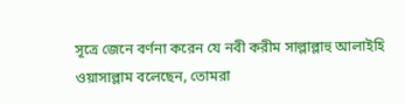সূত্রে জেনে বর্ণনা করেন যে নবী করীম সাল্লাল্লাহু আলাইহি ওয়াসাল্লাম বলেছেন, তোমরা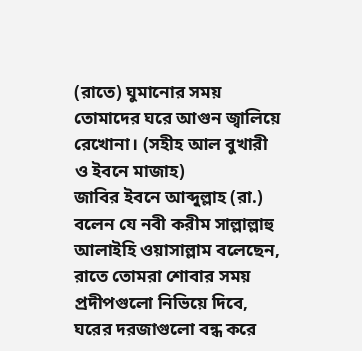(রাতে) ঘুমানোর সময় তোমাদের ঘরে আগুন জ্বালিয়ে রেখোনা। (সহীহ আল বুখারী ও ইবনে মাজাহ)
জাবির ইবনে আব্দুল্লাহ (রা.) বলেন যে নবী করীম সাল্লাল্লাহু আলাইহি ওয়াসাল্লাম বলেছেন, রাতে তোমরা শোবার সময় প্রদীপগুলো নিভিয়ে দিবে, ঘরের দরজাগুলো বন্ধ করে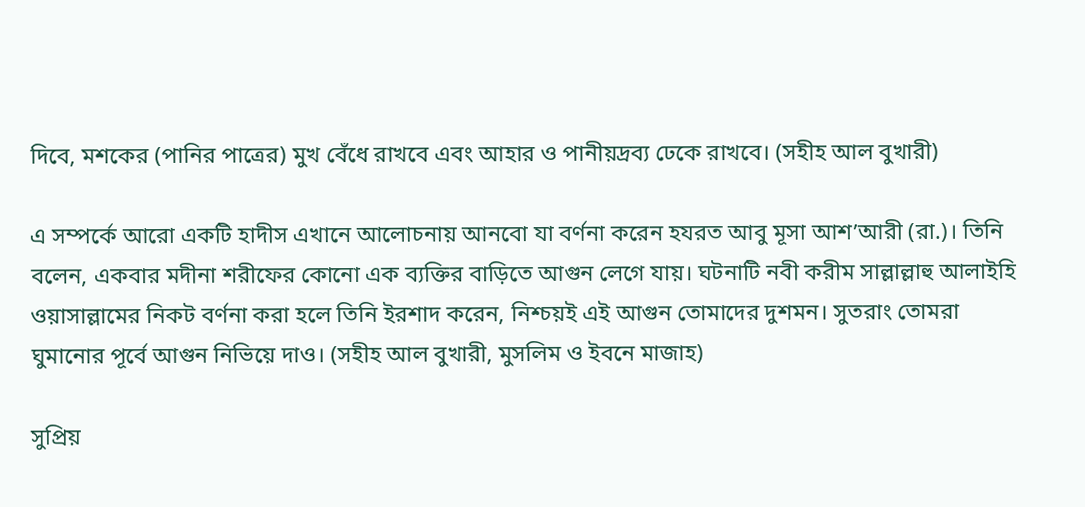দিবে, মশকের (পানির পাত্রের) মুখ বেঁধে রাখবে এবং আহার ও পানীয়দ্রব্য ঢেকে রাখবে। (সহীহ আল বুখারী)

এ সম্পর্কে আরো একটি হাদীস এখানে আলোচনায় আনবো যা বর্ণনা করেন হযরত আবু মূসা আশ’আরী (রা.)। তিনি বলেন, একবার মদীনা শরীফের কোনো এক ব্যক্তির বাড়িতে আগুন লেগে যায়। ঘটনাটি নবী করীম সাল্লাল্লাহু আলাইহি ওয়াসাল্লামের নিকট বর্ণনা করা হলে তিনি ইরশাদ করেন, নিশ্চয়ই এই আগুন তোমাদের দুশমন। সুতরাং তোমরা ঘুমানোর পূর্বে আগুন নিভিয়ে দাও। (সহীহ আল বুখারী, মুসলিম ও ইবনে মাজাহ)

সুপ্রিয়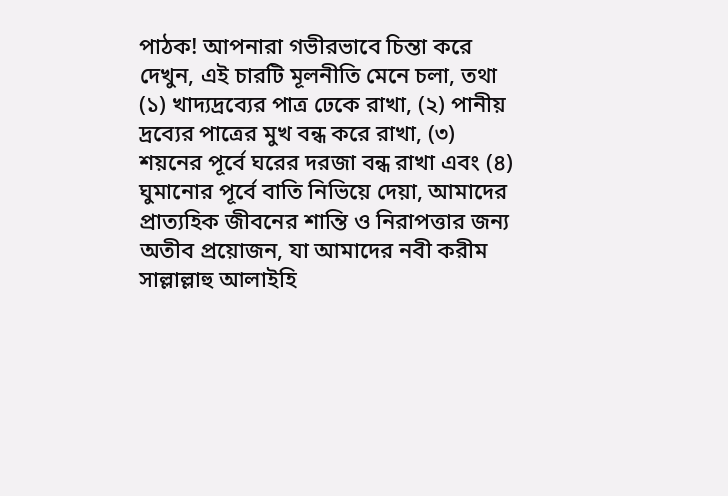পাঠক! আপনারা গভীরভাবে চিন্তা করে দেখুন, এই চারটি মূলনীতি মেনে চলা, তথা (১) খাদ্যদ্রব্যের পাত্র ঢেকে রাখা, (২) পানীয় দ্রব্যের পাত্রের মুখ বন্ধ করে রাখা, (৩) শয়নের পূর্বে ঘরের দরজা বন্ধ রাখা এবং (৪) ঘুমানোর পূর্বে বাতি নিভিয়ে দেয়া, আমাদের প্রাত্যহিক জীবনের শান্তি ও নিরাপত্তার জন্য অতীব প্রয়োজন, যা আমাদের নবী করীম সাল্লাল্লাহু আলাইহি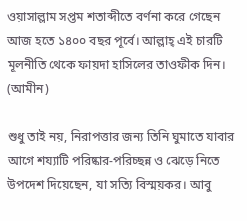ওয়াসাল্লাম সপ্তম শতাব্দীতে বর্ণনা করে গেছেন আজ হতে ১৪০০ বছর পূর্বে। আল্লাহ্ এই চারটি মূলনীতি থেকে ফায়দা হাসিলের তাওফীক দিন। (আমীন)

শুধু তাই নয়, নিরাপত্তার জন্য তিনি ঘুমাতে যাবার আগে শয্যাটি পরিষ্কার-পরিচ্ছন্ন ও ঝেড়ে নিতে উপদেশ দিয়েছেন, যা সত্যি বিস্ময়কর। আবু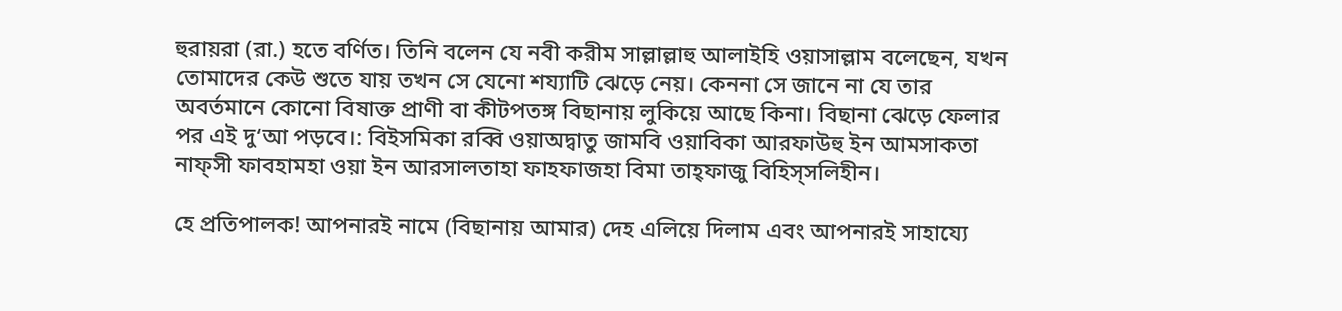হুরায়রা (রা.) হতে বর্ণিত। তিনি বলেন যে নবী করীম সাল্লাল্লাহু আলাইহি ওয়াসাল্লাম বলেছেন, যখন তোমাদের কেউ শুতে যায় তখন সে যেনো শয্যাটি ঝেড়ে নেয়। কেননা সে জানে না যে তার অবর্তমানে কোনো বিষাক্ত প্রাণী বা কীটপতঙ্গ বিছানায় লুকিয়ে আছে কিনা। বিছানা ঝেড়ে ফেলার পর এই দু‘আ পড়বে।: বিইসমিকা রব্বি ওয়াঅদ্বাতু জামবি ওয়াবিকা আরফাউহু ইন আমসাকতা নাফ্সী ফাবহামহা ওয়া ইন আরসালতাহা ফাহফাজহা বিমা তাহ্ফাজু বিহিস্সলিহীন।

হে প্রতিপালক! আপনারই নামে (বিছানায় আমার) দেহ এলিয়ে দিলাম এবং আপনারই সাহায্যে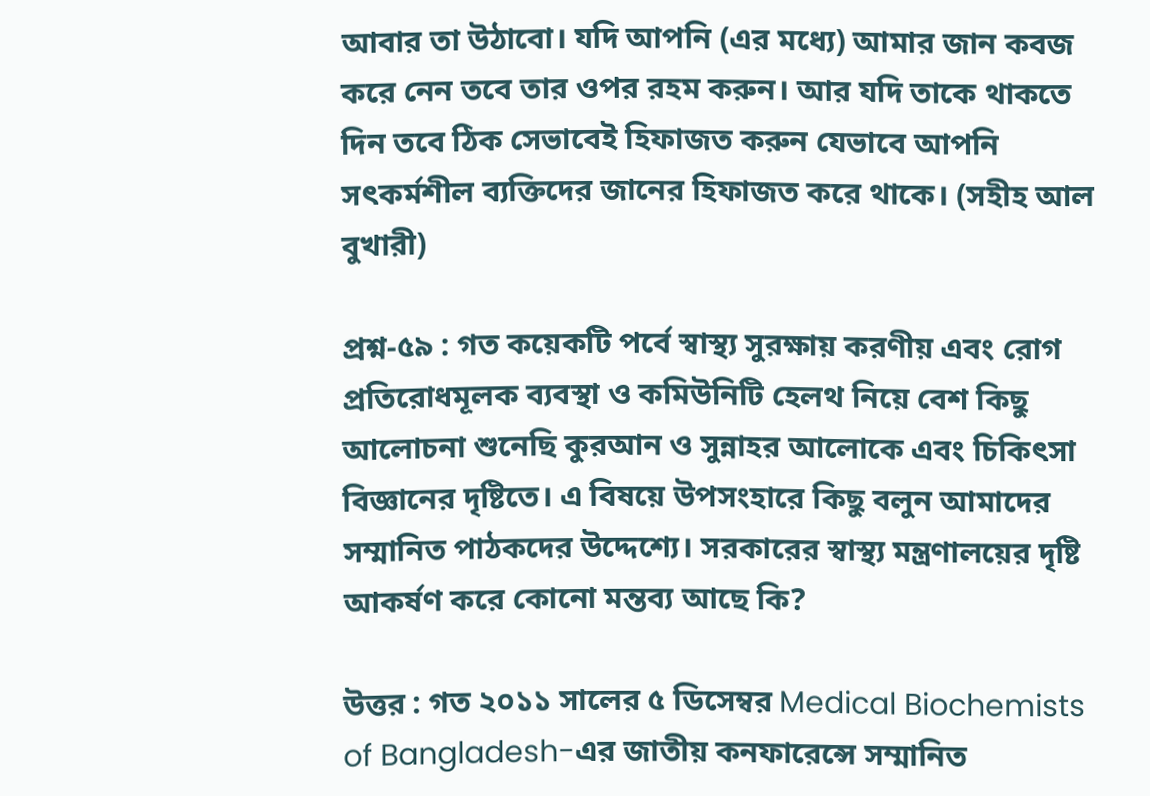আবার তা উঠাবো। যদি আপনি (এর মধ্যে) আমার জান কবজ করে নেন তবে তার ওপর রহম করুন। আর যদি তাকে থাকতে দিন তবে ঠিক সেভাবেই হিফাজত করুন যেভাবে আপনি সৎকর্মশীল ব্যক্তিদের জানের হিফাজত করে থাকে। (সহীহ আল বুখারী)

প্রশ্ন-৫৯ : গত কয়েকটি পর্বে স্বাস্থ্য সুরক্ষায় করণীয় এবং রোগ প্রতিরোধমূলক ব্যবস্থা ও কমিউনিটি হেলথ নিয়ে বেশ কিছু আলোচনা শুনেছি কুরআন ও সুন্নাহর আলোকে এবং চিকিৎসা বিজ্ঞানের দৃষ্টিতে। এ বিষয়ে উপসংহারে কিছু বলুন আমাদের সম্মানিত পাঠকদের উদ্দেশ্যে। সরকারের স্বাস্থ্য মন্ত্রণালয়ের দৃষ্টি আকর্ষণ করে কোনো মন্তব্য আছে কি?

উত্তর : গত ২০১১ সালের ৫ ডিসেম্বর Medical Biochemists of Bangladesh-এর জাতীয় কনফারেন্সে সম্মানিত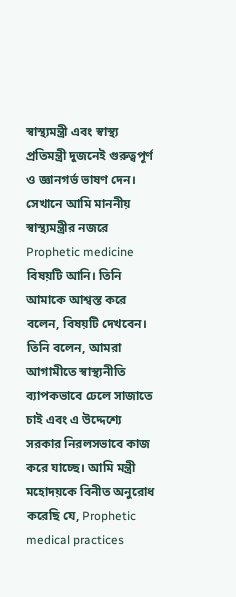স্বাস্থ্যমন্ত্রী এবং স্বাস্থ্য প্রতিমন্ত্রী দুজনেই গুরুত্বপূর্ণ ও জ্ঞানগর্ভ ভাষণ দেন। সেখানে আমি মাননীয় স্বাস্থ্যমন্ত্রীর নজরে Prophetic medicine বিষয়টি আনি। তিনি আমাকে আশ্বস্ত করে বলেন, বিষয়টি দেখবেন। তিনি বলেন, আমরা আগামীতে স্বাস্থ্যনীতি ব্যাপকভাবে ঢেলে সাজাতে চাই এবং এ উদ্দেশ্যে সরকার নিরলসভাবে কাজ করে যাচ্ছে। আমি মন্ত্রী মহোদয়কে বিনীত অনুরোধ করেছি যে, Prophetic medical practices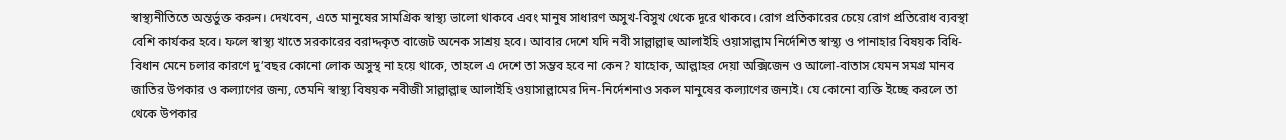স্বাস্থ্যনীতিতে অন্তর্ভুক্ত করুন। দেখবেন, এতে মানুষের সামগ্রিক স্বাস্থ্য ভালো থাকবে এবং মানুষ সাধারণ অসুখ-বিসুখ থেকে দূরে থাকবে। রোগ প্রতিকারের চেয়ে রোগ প্রতিরোধ ব্যবস্থা বেশি কার্যকর হবে। ফলে স্বাস্থ্য খাতে সরকারের বরাদ্দকৃত বাজেট অনেক সাশ্রয় হবে। আবার দেশে যদি নবী সাল্লাল্লাহু আলাইহি ওয়াসাল্লাম নির্দেশিত স্বাস্থ্য ও পানাহার বিষয়ক বিধি-বিধান মেনে চলার কারণে দু’বছর কোনো লোক অসুস্থ না হয়ে থাকে, তাহলে এ দেশে তা সম্ভব হবে না কেন? যাহোক, আল্লাহর দেয়া অক্সিজেন ও আলো-বাতাস যেমন সমগ্র মানব জাতির উপকার ও কল্যাণের জন্য, তেমনি স্বাস্থ্য বিষয়ক নবীজী সাল্লাল্লাহু আলাইহি ওয়াসাল্লামের দিন-নির্দেশনাও সকল মানুষের কল্যাণের জন্যই। যে কোনো ব্যক্তি ইচ্ছে করলে তা থেকে উপকার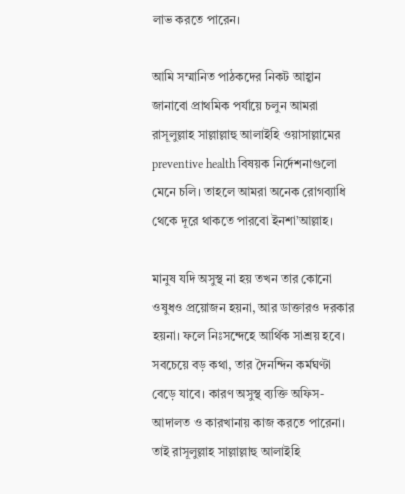লাভ করতে পারেন।

আমি সম্মানিত পাঠকদের নিকট আহ্বান জানাবো প্রাথমিক পর্যায়ে চলুন আমরা রাসূলুল্লাহ সাল্লাল্লাহু আলাইহি ওয়াসাল্লামের preventive health বিষয়ক নির্দেশনাগুলো মেনে চলি। তাহলে আমরা অনেক রোগব্যাধি থেকে দূরে থাকতে পারবো ইনশা’আল্লাহ।

মানুষ যদি অসুস্থ না হয় তখন তার কোনো ওষুধও প্রয়োজন হয়না, আর ডাক্তারও দরকার হয়না। ফলে নিঃসন্দেহে আর্থিক সাশ্রয় হবে। সবচেয়ে বড় কথা, তার দৈনন্দিন কর্মঘণ্টা বেড়ে যাবে। কারণ অসুস্থ ব্যক্তি অফিস-আদালত ও কারখানায় কাজ করতে পারেনা। তাই রাসূলুল্লাহ সাল্লাল্লাহু আলাইহি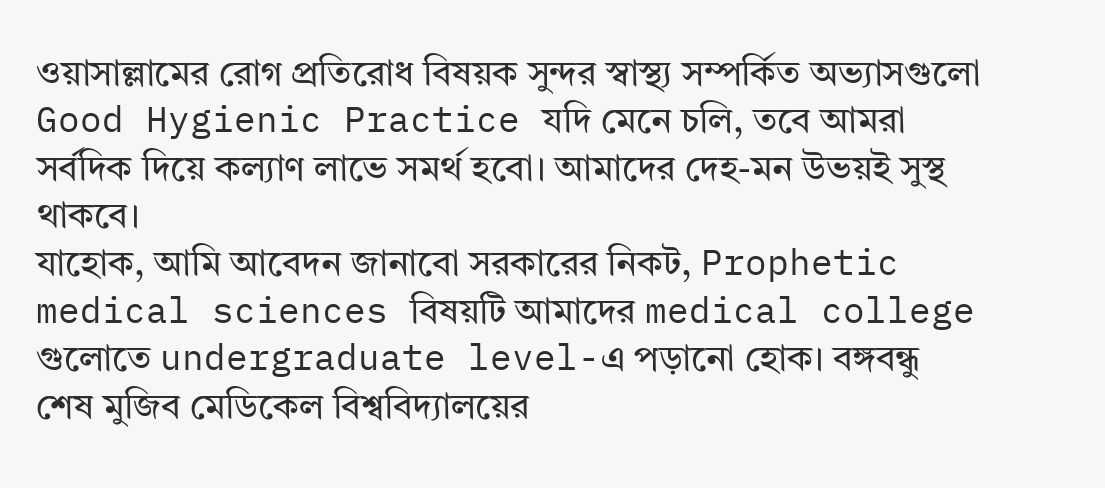ওয়াসাল্লামের রোগ প্রতিরোধ বিষয়ক সুন্দর স্বাস্থ্য সম্পর্কিত অভ্যাসগুলো Good Hygienic Practice যদি মেনে চলি, তবে আমরা সর্বদিক দিয়ে কল্যাণ লাভে সমর্থ হবো। আমাদের দেহ-মন উভয়ই সুস্থ থাকবে।
যাহোক, আমি আবেদন জানাবো সরকারের নিকট, Prophetic medical sciences বিষয়টি আমাদের medical college গুলোতে undergraduate level-এ পড়ানো হোক। বঙ্গবন্ধু শেষ মুজিব মেডিকেল বিশ্ববিদ্যালয়ের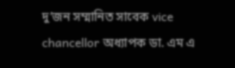দু’জন সম্মানিত সাবেক vice chancellor অধ্যাপক ডা. এম এ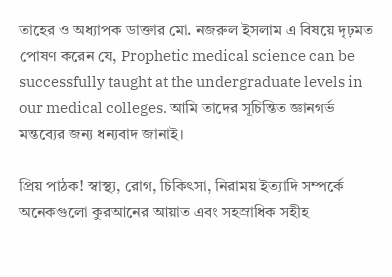তাহের ও অধ্যাপক ডাক্তার মো. নজরুল ইসলাম এ বিষয়ে দৃঢ়মত পোষণ করেন যে, Prophetic medical science can be successfully taught at the undergraduate levels in our medical colleges. আমি তাদের সূচিন্তিত জ্ঞানগর্ভ মন্তব্যের জন্য ধন্যবাদ জানাই।

প্রিয় পাঠক! স্বাস্থ্য, রোগ, চিকিৎসা, নিরাময় ইত্যাদি সম্পর্কে অনেকগুলো কুরআনের আয়াত এবং সহস্রাধিক সহীহ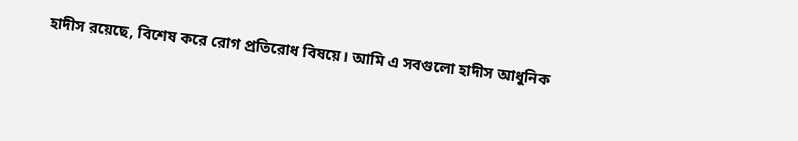হাদীস রয়েছে, বিশেষ করে রোগ প্রতিরোধ বিষয়ে। আমি এ সবগুলো হাদীস আধুনিক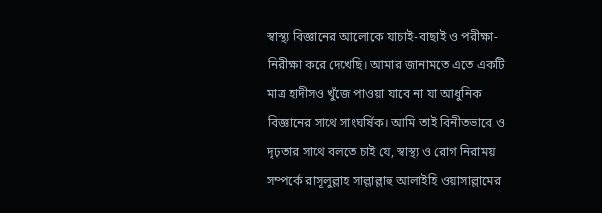স্বাস্থ্য বিজ্ঞানের আলোকে যাচাই-বাছাই ও পরীক্ষা-নিরীক্ষা করে দেখেছি। আমার জানামতে এতে একটি মাত্র হাদীসও খুঁজে পাওয়া যাবে না যা আধুনিক বিজ্ঞানের সাথে সাংঘর্ষিক। আমি তাই বিনীতভাবে ও দৃঢ়তার সাথে বলতে চাই যে, স্বাস্থ্য ও রোগ নিরাময় সম্পর্কে রাসূলুল্লাহ সাল্লাল্লাহু আলাইহি ওয়াসাল্লামের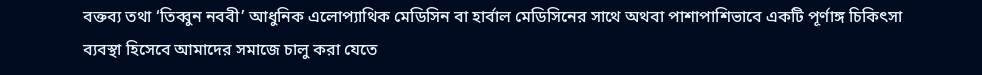বক্তব্য তথা ‘তিব্বুন নববী’ আধুনিক এলোপ্যাথিক মেডিসিন বা হার্বাল মেডিসিনের সাথে অথবা পাশাপাশিভাবে একটি পূর্ণাঙ্গ চিকিৎসা ব্যবস্থা হিসেবে আমাদের সমাজে চালু করা যেতে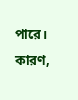পারে। কারণ,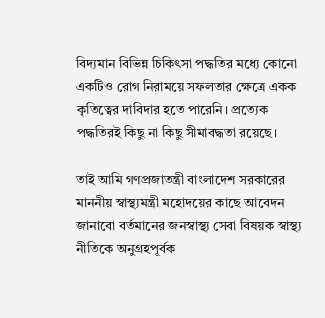বিদ্যমান বিভিন্ন চিকিৎসা পদ্ধতির মধ্যে কোনো একটিও রোগ নিরাময়ে সফলতার ক্ষেত্রে একক কৃতিত্বের দাবিদার হতে পারেনি। প্রত্যেক পদ্ধতিরই কিছু না কিছু সীমাবদ্ধতা রয়েছে।

তাই আমি গণপ্রজাতন্ত্রী বাংলাদেশ সরকারের মাননীয় স্বাস্থ্যমন্ত্রী মহোদয়ের কাছে আবেদন জানাবো বর্তমানের জনস্বাস্থ্য সেবা বিষয়ক স্বাস্থ্য নীতিকে অনুগ্রহপূর্বক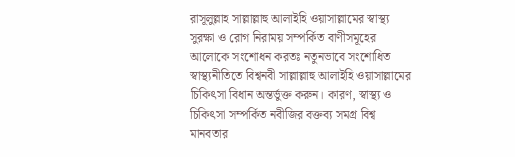রাসূলুল্লাহ সাল্লাল্লাহু আলাইহি ওয়াসাল্লামের স্বাস্থ্য সুরক্ষা ও রোগ নিরাময় সম্পর্কিত বাণীসমূহের আলোকে সংশোধন করতঃ নতুনভাবে সংশোধিত স্বাস্থ্যনীতিতে বিশ্বনবী সাল্লাল্লাহু আলাইহি ওয়াসাল্লামের চিকিৎসা বিধান অন্তর্ভুক্ত করুন। কারণ, স্বাস্থ্য ও চিকিৎসা সম্পর্কিত নবীজির বক্তব্য সমগ্র বিশ্ব মানবতার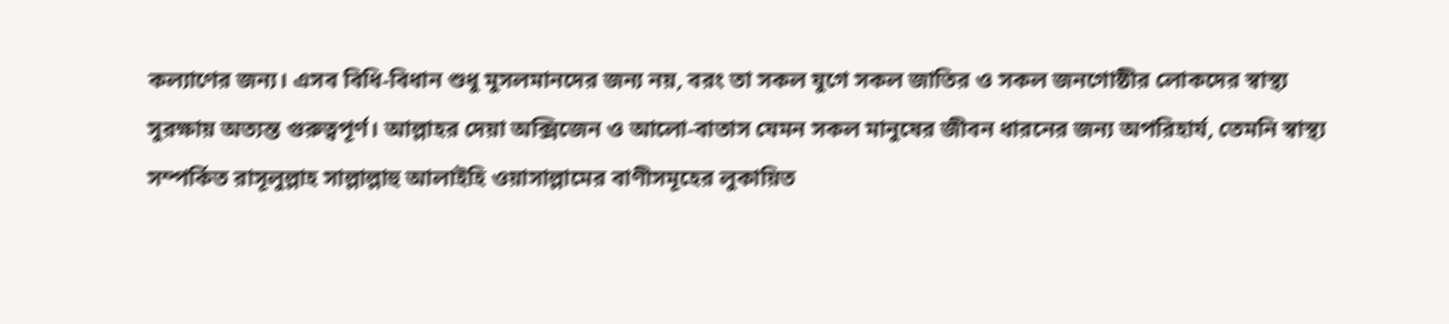কল্যাণের জন্য। এসব বিধি-বিধান শুধু মুসলমানদের জন্য নয়, বরং তা সকল যুগে সকল জাতির ও সকল জনগোষ্ঠীর লোকদের স্বাস্থ্য সুরক্ষায় অত্যন্ত গুরুত্বপূর্ণ। আল্লাহর দেয়া অক্সিজেন ও আলো-বাতাস যেমন সকল মানুষের জীবন ধারনের জন্য অপরিহার্য, তেমনি স্বাস্থ্য সম্পর্কিত রাসূলুল্লাহ সাল্লাল্লাহু আলাইহি ওয়াসাল্লামের বাণীসমূহের লুকায়িত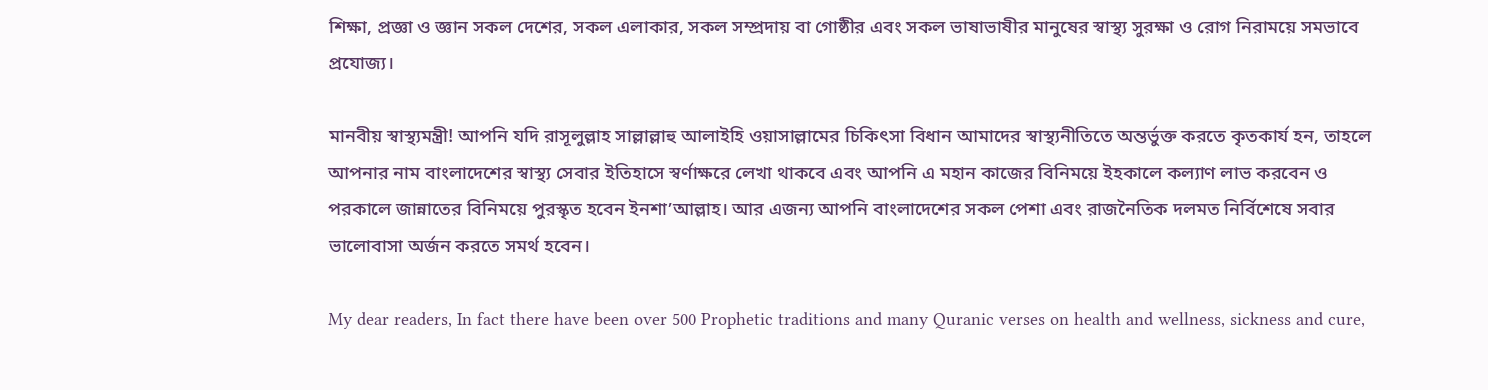শিক্ষা, প্রজ্ঞা ও জ্ঞান সকল দেশের, সকল এলাকার, সকল সম্প্রদায় বা গোষ্ঠীর এবং সকল ভাষাভাষীর মানুষের স্বাস্থ্য সুরক্ষা ও রোগ নিরাময়ে সমভাবে প্রযোজ্য।

মানবীয় স্বাস্থ্যমন্ত্রী! আপনি যদি রাসূলুল্লাহ সাল্লাল্লাহু আলাইহি ওয়াসাল্লামের চিকিৎসা বিধান আমাদের স্বাস্থ্যনীতিতে অন্তর্ভুক্ত করতে কৃতকার্য হন, তাহলে আপনার নাম বাংলাদেশের স্বাস্থ্য সেবার ইতিহাসে স্বর্ণাক্ষরে লেখা থাকবে এবং আপনি এ মহান কাজের বিনিময়ে ইহকালে কল্যাণ লাভ করবেন ও পরকালে জান্নাতের বিনিময়ে পুরস্কৃত হবেন ইনশা’আল্লাহ। আর এজন্য আপনি বাংলাদেশের সকল পেশা এবং রাজনৈতিক দলমত নির্বিশেষে সবার ভালোবাসা অর্জন করতে সমর্থ হবেন।

My dear readers, In fact there have been over 500 Prophetic traditions and many Quranic verses on health and wellness, sickness and cure,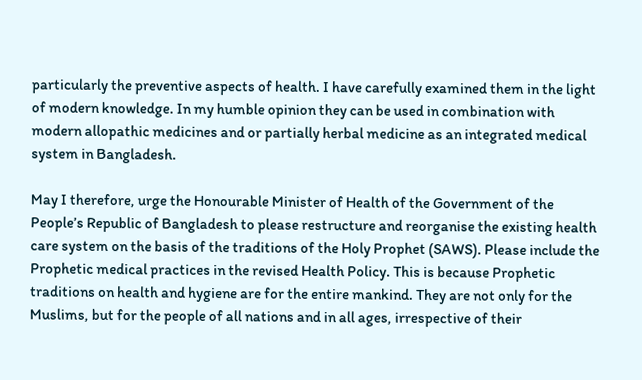particularly the preventive aspects of health. I have carefully examined them in the light of modern knowledge. In my humble opinion they can be used in combination with modern allopathic medicines and or partially herbal medicine as an integrated medical system in Bangladesh.

May I therefore, urge the Honourable Minister of Health of the Government of the People’s Republic of Bangladesh to please restructure and reorganise the existing health care system on the basis of the traditions of the Holy Prophet (SAWS). Please include the Prophetic medical practices in the revised Health Policy. This is because Prophetic traditions on health and hygiene are for the entire mankind. They are not only for the Muslims, but for the people of all nations and in all ages, irrespective of their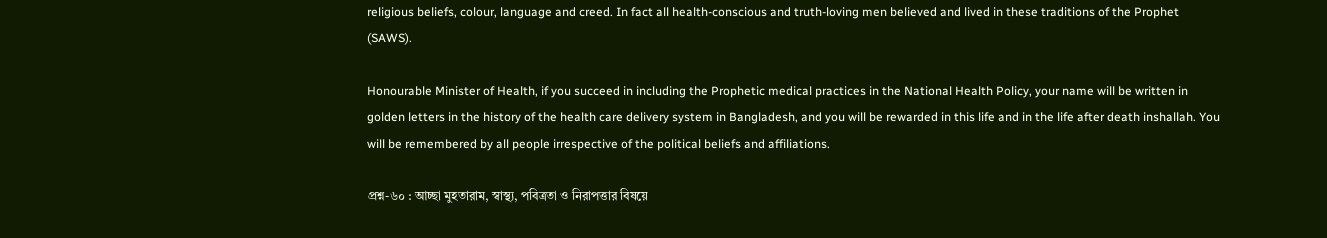religious beliefs, colour, language and creed. In fact all health-conscious and truth-loving men believed and lived in these traditions of the Prophet (SAWS).

Honourable Minister of Health, if you succeed in including the Prophetic medical practices in the National Health Policy, your name will be written in golden letters in the history of the health care delivery system in Bangladesh, and you will be rewarded in this life and in the life after death inshallah. You will be remembered by all people irrespective of the political beliefs and affiliations.

প্রশ্ন-৬০ : আচ্ছা মুহতারাম, স্বাস্থ্য, পবিত্রতা ও নিরাপত্তার বিষয়ে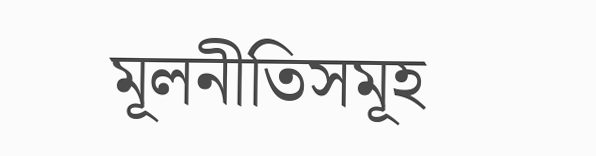মূলনীতিসমূহ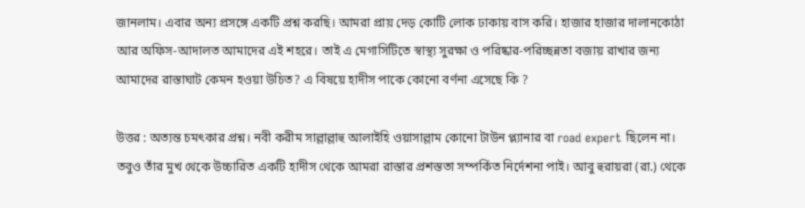জানলাম। এবার অন্য প্রসঙ্গে একটি প্রশ্ন করছি। আমরা প্রায় দেড় কোটি লোক ঢাকায় বাস করি। হাজার হাজার দালানকোঠা আর অফিস-আদালত আমাদের এই শহরে। তাই এ মেগাসিটিতে স্বাস্থ্য সুরক্ষা ও পরিষ্কার-পরিচ্ছন্নতা বজায় রাখার জন্য আমাদের রাস্তাঘাট কেমন হওয়া উচিত? এ বিষয়ে হাদীস পাকে কোনো বর্ণনা এসেছে কি ?

উত্তর : অত্যন্ত চমৎকার প্রশ্ন। নবী করীম সাল্লাল্লাহু আলাইহি ওয়াসাল্লাম কোনো টাউন প্ল্যানার বা road expert ছিলেন না। তবুও তাঁর মুখ থেকে উচ্চারিত একটি হাদীস থেকে আমরা রাস্তার প্রশস্ততা সম্পর্কিত নির্দেশনা পাই। আবু হুরায়রা (রা.) থেকে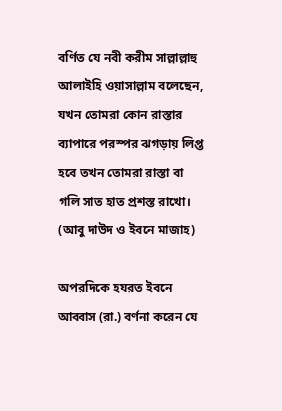বর্ণিত যে নবী করীম সাল্লাল্লাহু আলাইহি ওয়াসাল্লাম বলেছেন, যখন তোমরা কোন রাস্তার ব্যাপারে পরস্পর ঝগড়ায় লিপ্ত হবে তখন তোমরা রাস্তা বা গলি সাত হাত প্রশস্ত রাখো। (আবু দাউদ ও ইবনে মাজাহ)

অপরদিকে হযরত ইবনে আব্বাস (রা.) বর্ণনা করেন যে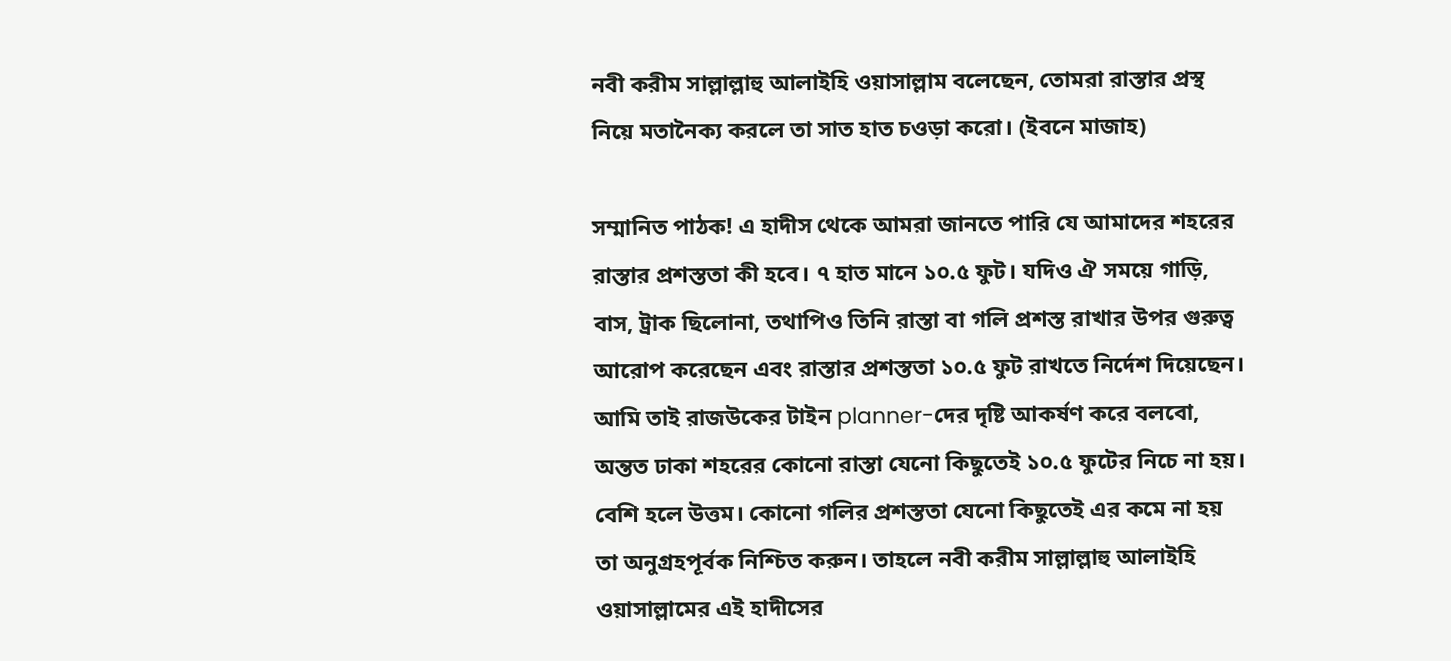নবী করীম সাল্লাল্লাহু আলাইহি ওয়াসাল্লাম বলেছেন, তোমরা রাস্তার প্রস্থ নিয়ে মতানৈক্য করলে তা সাত হাত চওড়া করো। (ইবনে মাজাহ)

সম্মানিত পাঠক! এ হাদীস থেকে আমরা জানতে পারি যে আমাদের শহরের রাস্তার প্রশস্ততা কী হবে। ৭ হাত মানে ১০.৫ ফুট। যদিও ঐ সময়ে গাড়ি, বাস, ট্রাক ছিলোনা, তথাপিও তিনি রাস্তা বা গলি প্রশস্ত রাখার উপর গুরুত্ব আরোপ করেছেন এবং রাস্তার প্রশস্ততা ১০.৫ ফুট রাখতে নির্দেশ দিয়েছেন। আমি তাই রাজউকের টাইন planner-দের দৃষ্টি আকর্ষণ করে বলবো, অন্তত ঢাকা শহরের কোনো রাস্তা যেনো কিছুতেই ১০.৫ ফুটের নিচে না হয়। বেশি হলে উত্তম। কোনো গলির প্রশস্ততা যেনো কিছুতেই এর কমে না হয় তা অনুগ্রহপূর্বক নিশ্চিত করুন। তাহলে নবী করীম সাল্লাল্লাহু আলাইহি ওয়াসাল্লামের এই হাদীসের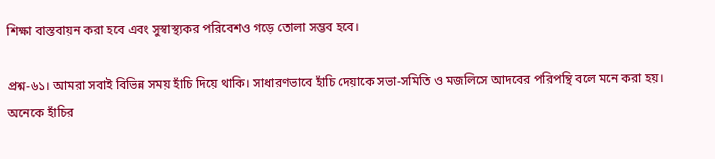শিক্ষা বাস্তবায়ন করা হবে এবং সুস্বাস্থ্যকর পরিবেশও গড়ে তোলা সম্ভব হবে।

প্রশ্ন-৬১। আমরা সবাই বিভিন্ন সময় হাঁচি দিয়ে থাকি। সাধারণভাবে হাঁচি দেয়াকে সভা-সমিতি ও মজলিসে আদবের পরিপন্থি বলে মনে করা হয়। অনেকে হাঁচির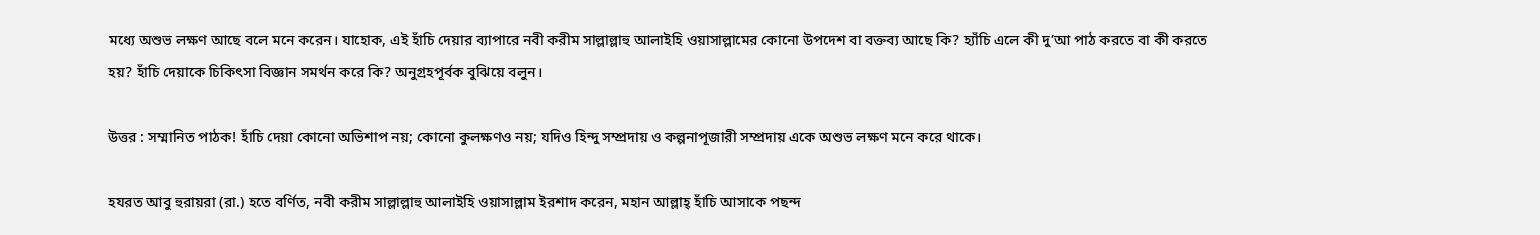মধ্যে অশুভ লক্ষণ আছে বলে মনে করেন। যাহোক, এই হাঁচি দেয়ার ব্যাপারে নবী করীম সাল্লাল্লাহু আলাইহি ওয়াসাল্লামের কোনো উপদেশ বা বক্তব্য আছে কি? হ্যাঁচি এলে কী দু’আ পাঠ করতে বা কী করতে হয়? হাঁচি দেয়াকে চিকিৎসা বিজ্ঞান সমর্থন করে কি? অনুগ্রহপূর্বক বুঝিয়ে বলুন।

উত্তর : সম্মানিত পাঠক! হাঁচি দেয়া কোনো অভিশাপ নয়; কোনো কুলক্ষণও নয়; যদিও হিন্দু সম্প্রদায় ও কল্পনাপূজারী সম্প্রদায় একে অশুভ লক্ষণ মনে করে থাকে।

হযরত আবু হুরায়রা (রা.) হতে বর্ণিত, নবী করীম সাল্লাল্লাহু আলাইহি ওয়াসাল্লাম ইরশাদ করেন, মহান আল্লাহ্ হাঁচি আসাকে পছন্দ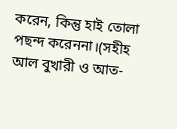করেন, কিন্তু হাই তোলা পছন্দ করেননা।(সহীহ আল বুখারী ও আত-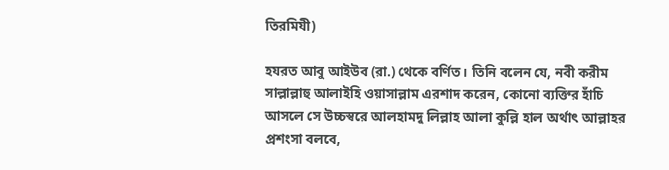তিরমিযী)

হযরত আবু আইউব (রা.) থেকে বর্ণিত। তিনি বলেন যে, নবী করীম সাল্লাল্লাহু আলাইহি ওয়াসাল্লাম এরশাদ করেন, কোনো ব্যক্তির হাঁচি আসলে সে উচ্চস্বরে আলহামদু লিল্লাহ আলা কুল্লি হাল অর্থাৎ আল্লাহর প্রশংসা বলবে,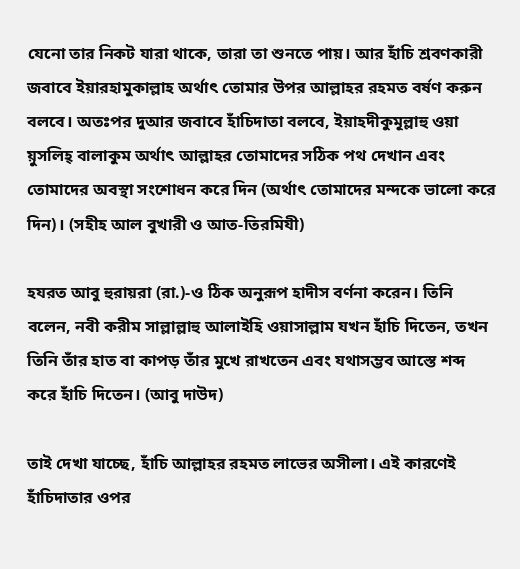যেনো তার নিকট যারা থাকে, তারা তা শুনতে পায়। আর হাঁচি শ্রবণকারী জবাবে ইয়ারহামুকাল্লাহ অর্থাৎ তোমার উপর আল্লাহর রহমত বর্ষণ করুন বলবে। অতঃপর দুআর জবাবে হাঁচিদাতা বলবে, ইয়াহদীকুমূল্লাহু ওয়া য়ুসলিহ্ বালাকুম অর্থাৎ আল্লাহর তোমাদের সঠিক পথ দেখান এবং তোমাদের অবস্থা সংশোধন করে দিন (অর্থাৎ তোমাদের মন্দকে ভালো করে দিন)। (সহীহ আল বুখারী ও আত-তিরমিযী)

হযরত আবু হুরায়রা (রা.)-ও ঠিক অনুরূপ হাদীস বর্ণনা করেন। তিনি বলেন, নবী করীম সাল্লাল্লাহু আলাইহি ওয়াসাল্লাম যখন হাঁচি দিতেন, তখন তিনি তাঁর হাত বা কাপড় তাঁর মুখে রাখতেন এবং যথাসম্ভব আস্তে শব্দ করে হাঁচি দিতেন। (আবু দাউদ)

তাই দেখা যাচ্ছে, হাঁচি আল্লাহর রহমত লাভের অসীলা। এই কারণেই হাঁচিদাতার ওপর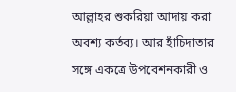আল্লাহর শুকরিয়া আদায় করা অবশ্য কর্তব্য। আর হাঁচিদাতার সঙ্গে একত্রে উপবেশনকারী ও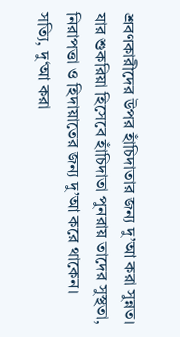শ্রবণকারীদের উপর হাঁচিদাতার জন্য দু’আ করা সুন্নত। যার শুকরিয়া হিসেবে হাঁচিদাতা পুনরায় তাদের সুস্থতা, নিরাপত্তা ও হিদায়াতের জন্য দু’আ করে থাকেন। সত্যি, দু‘আ করা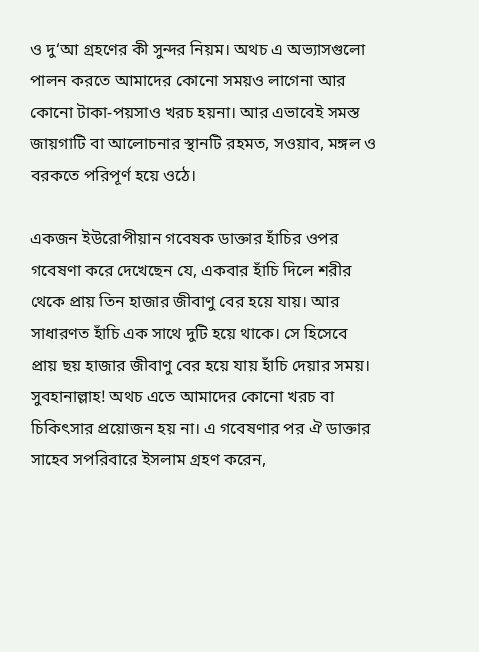ও দু‘আ গ্রহণের কী সুন্দর নিয়ম। অথচ এ অভ্যাসগুলো পালন করতে আমাদের কোনো সময়ও লাগেনা আর কোনো টাকা-পয়সাও খরচ হয়না। আর এভাবেই সমস্ত জায়গাটি বা আলোচনার স্থানটি রহমত, সওয়াব, মঙ্গল ও বরকতে পরিপূর্ণ হয়ে ওঠে।

একজন ইউরোপীয়ান গবেষক ডাক্তার হাঁচির ওপর গবেষণা করে দেখেছেন যে, একবার হাঁচি দিলে শরীর থেকে প্রায় তিন হাজার জীবাণু বের হয়ে যায়। আর সাধারণত হাঁচি এক সাথে দুটি হয়ে থাকে। সে হিসেবে প্রায় ছয় হাজার জীবাণু বের হয়ে যায় হাঁচি দেয়ার সময়। সুবহানাল্লাহ! অথচ এতে আমাদের কোনো খরচ বা চিকিৎসার প্রয়োজন হয় না। এ গবেষণার পর ঐ ডাক্তার সাহেব সপরিবারে ইসলাম গ্রহণ করেন,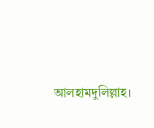আলহামদুলিল্লাহ।